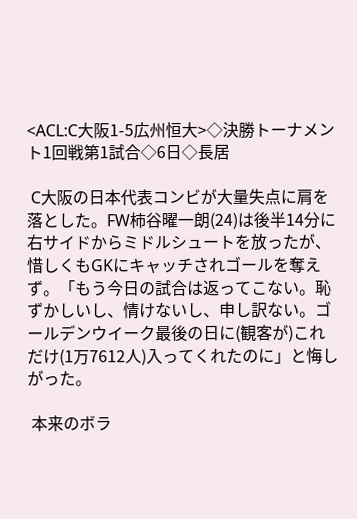<ACL:C大阪1-5広州恒大>◇決勝トーナメント1回戦第1試合◇6日◇長居

 C大阪の日本代表コンビが大量失点に肩を落とした。FW柿谷曜一朗(24)は後半14分に右サイドからミドルシュートを放ったが、惜しくもGKにキャッチされゴールを奪えず。「もう今日の試合は返ってこない。恥ずかしいし、情けないし、申し訳ない。ゴールデンウイーク最後の日に(観客が)これだけ(1万7612人)入ってくれたのに」と悔しがった。

 本来のボラ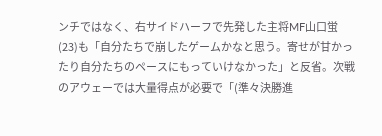ンチではなく、右サイドハーフで先発した主将MF山口蛍(23)も「自分たちで崩したゲームかなと思う。寄せが甘かったり自分たちのペースにもっていけなかった」と反省。次戦のアウェーでは大量得点が必要で「(準々決勝進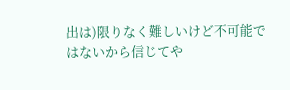出は)限りなく難しいけど不可能ではないから信じてや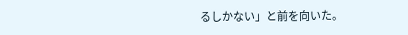るしかない」と前を向いた。